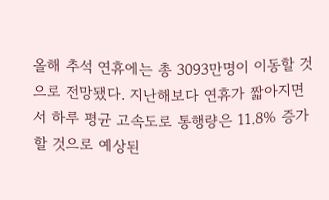올해 추석 연휴에는 총 3093만명이 이동할 것으로 전망됐다. 지난해보다 연휴가 짧아지면서 하루 평균 고속도로 통행량은 11.8% 증가할 것으로 예상된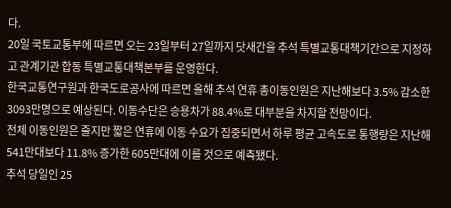다.
20일 국토교통부에 따르면 오는 23일부터 27일까지 닷새간을 추석 특별교통대책기간으로 지정하고 관계기관 합동 특별교통대책본부를 운영한다.
한국교통연구원과 한국도로공사에 따르면 올해 추석 연휴 총이동인원은 지난해보다 3.5% 감소한 3093만명으로 예상된다. 이동수단은 승용차가 88.4%로 대부분을 차지할 전망이다.
전체 이동인원은 줄지만 짧은 연휴에 이동 수요가 집중되면서 하루 평균 고속도로 통행량은 지난해 541만대보다 11.8% 증가한 605만대에 이를 것으로 예측됐다.
추석 당일인 25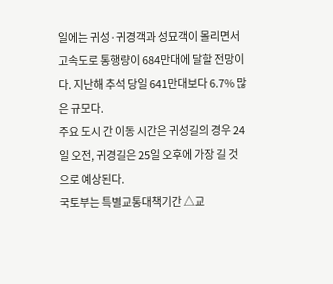일에는 귀성·귀경객과 성묘객이 몰리면서 고속도로 통행량이 684만대에 달할 전망이다. 지난해 추석 당일 641만대보다 6.7% 많은 규모다.
주요 도시 간 이동 시간은 귀성길의 경우 24일 오전, 귀경길은 25일 오후에 가장 길 것으로 예상된다.
국토부는 특별교통대책기간 △교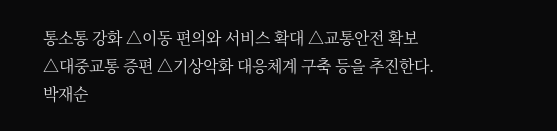통소통 강화 △이동 편의와 서비스 확대 △교통안전 확보 △대중교통 증편 △기상악화 대응체계 구축 등을 추진한다.
박재순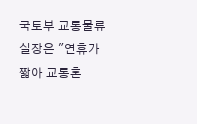국토부 교통물류실장은 "연휴가 짧아 교통혼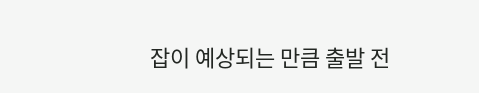잡이 예상되는 만큼 출발 전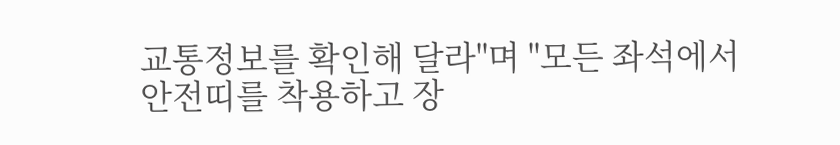교통정보를 확인해 달라"며 "모든 좌석에서 안전띠를 착용하고 장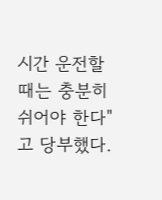시간 운전할 때는 충분히 쉬어야 한다"고 당부했다.